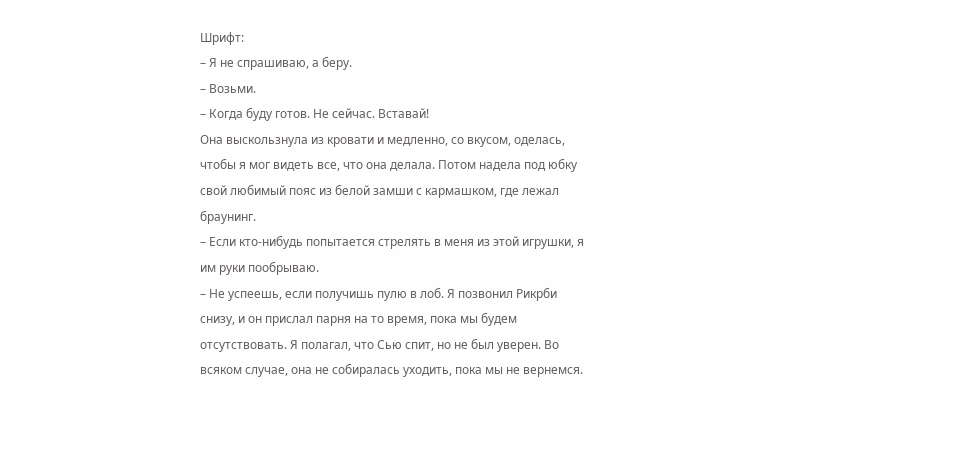Шрифт:
– Я не спрашиваю, а беру.
– Возьми.
– Когда буду готов. Не сейчас. Вставай!
Она выскользнула из кровати и медленно, со вкусом, оделась, чтобы я мог видеть все, что она делала. Потом надела под юбку свой любимый пояс из белой замши с кармашком, где лежал браунинг.
– Если кто-нибудь попытается стрелять в меня из этой игрушки, я им руки пообрываю.
– Не успеешь, если получишь пулю в лоб. Я позвонил Рикрби снизу, и он прислал парня на то время, пока мы будем отсутствовать. Я полагал, что Сью спит, но не был уверен. Во всяком случае, она не собиралась уходить, пока мы не вернемся.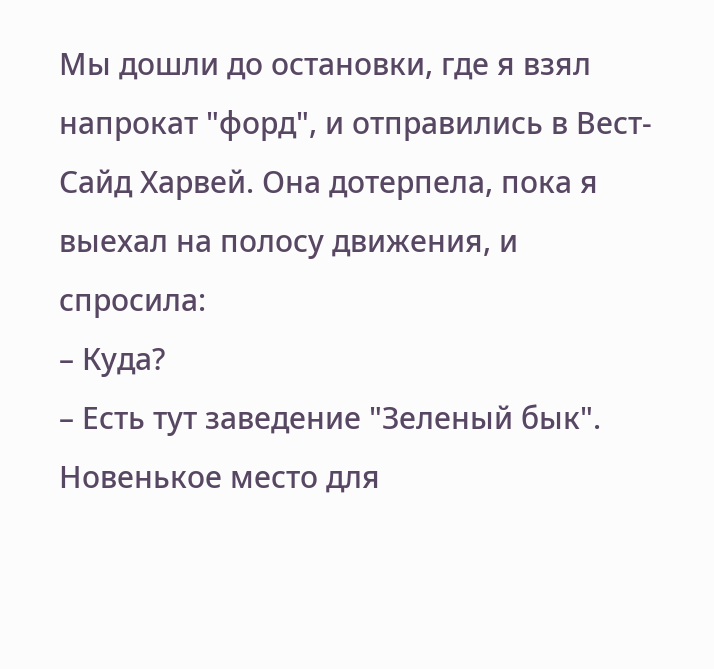Мы дошли до остановки, где я взял напрокат "форд", и отправились в Вест-Сайд Харвей. Она дотерпела, пока я выехал на полосу движения, и спросила:
– Куда?
– Есть тут заведение "Зеленый бык". Новенькое место для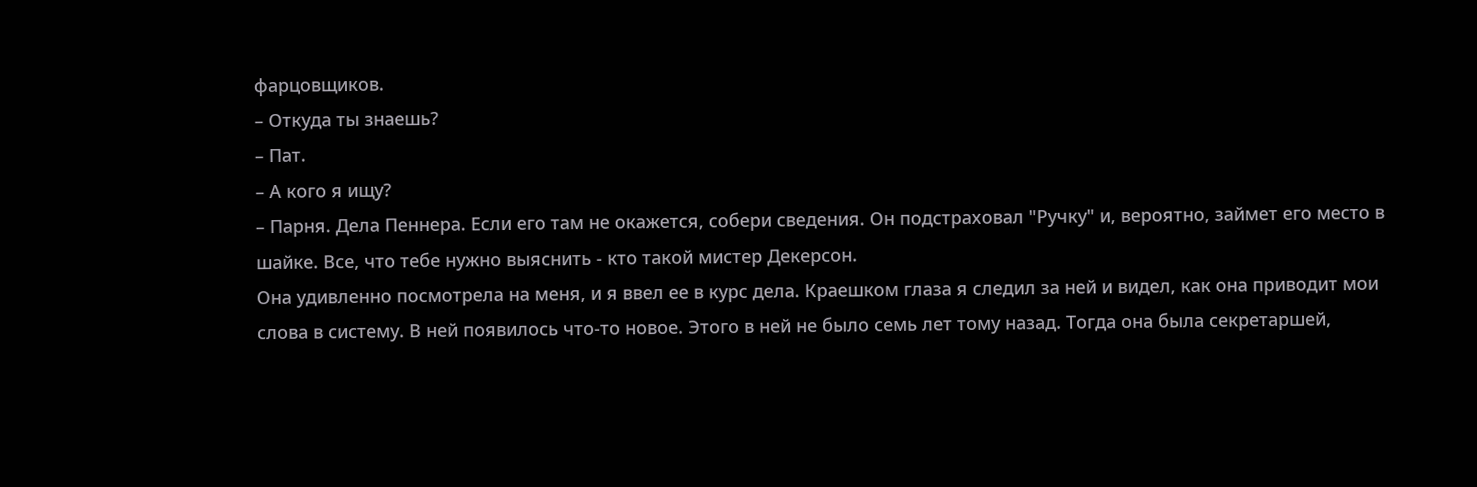фарцовщиков.
– Откуда ты знаешь?
– Пат.
– А кого я ищу?
– Парня. Дела Пеннера. Если его там не окажется, собери сведения. Он подстраховал "Ручку" и, вероятно, займет его место в шайке. Все, что тебе нужно выяснить - кто такой мистер Декерсон.
Она удивленно посмотрела на меня, и я ввел ее в курс дела. Краешком глаза я следил за ней и видел, как она приводит мои слова в систему. В ней появилось что-то новое. Этого в ней не было семь лет тому назад. Тогда она была секретаршей,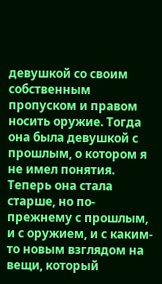девушкой со своим собственным пропуском и правом носить оружие. Тогда она была девушкой с прошлым, о котором я не имел понятия. Теперь она стала старше, но по-прежнему с прошлым, и с оружием, и с каким-то новым взглядом на вещи, который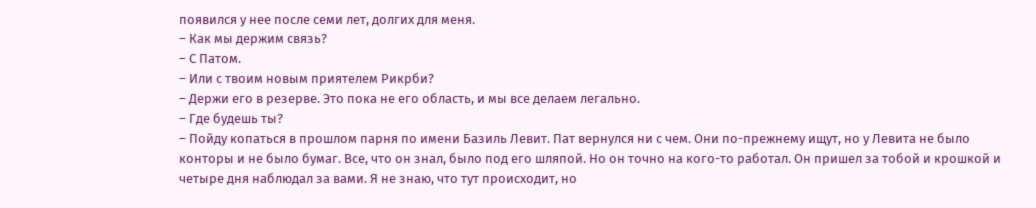появился у нее после семи лет, долгих для меня.
– Как мы держим связь?
– С Патом.
– Или с твоим новым приятелем Рикрби?
– Держи его в резерве. Это пока не его область, и мы все делаем легально.
– Где будешь ты?
– Пойду копаться в прошлом парня по имени Базиль Левит. Пат вернулся ни с чем. Они по-прежнему ищут, но у Левита не было конторы и не было бумаг. Все, что он знал, было под его шляпой. Но он точно на кого-то работал. Он пришел за тобой и крошкой и четыре дня наблюдал за вами. Я не знаю, что тут происходит, но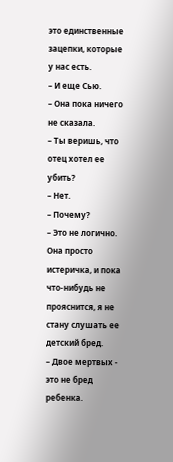это единственные зацепки, которые у нас есть.
– И еще Сью.
– Она пока ничего не сказала.
– Ты веришь, что отец хотел ее убить?
– Нет.
– Почему?
– Это не логично. Она просто истеричка, и пока что-нибудь не прояснится, я не стану слушать ее детский бред.
– Двое мертвых - это не бред ребенка.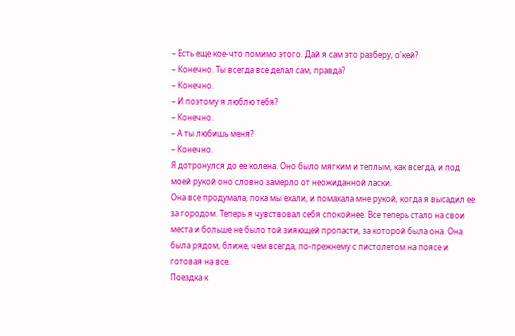– Есть еще кое-что помимо этого. Дай я сам это разберу, о'кей?
– Конечно. Ты всегда все делал сам, правда?
– Конечно.
– И поэтому я люблю тебя?
– Конечно.
– А ты любишь меня?
– Конечно.
Я дотронулся до ее колена. Оно было мягким и теплым, как всегда, и под моей рукой оно словно замерло от неожиданной ласки.
Она все продумала, пока мы ехали, и помахала мне рукой, когда я высадил ее за городом. Теперь я чувствовал себя спокойнее. Все теперь стало на свои места и больше не было той зияющей пропасти, за которой была она. Она была рядом, ближе, чем всегда, по-прежнему с пистолетом на поясе и готовая на все.
Поездка к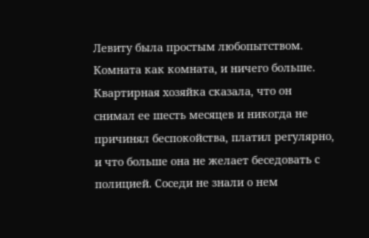Левиту была простым любопытством. Комната как комната, и ничего больше. Квартирная хозяйка сказала, что он снимал ее шесть месяцев и никогда не причинял беспокойства, платил регулярно, и что больше она не желает беседовать с полицией. Соседи не знали о нем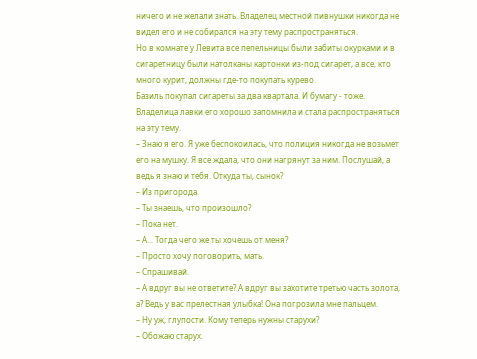ничего и не желали знать. Владелец местной пивнушки никогда не видел его и не собирался на эту тему распространяться.
Но в комнате у Левита все пепельницы были забиты окурками и в сигаретницу были натолканы картонки из-под сигарет, а все, кто много курит, должны где-то покупать курево.
Базиль покупал сигареты за два квартала. И бумагу - тоже. Владелица лавки его хорошо запомнила и стала распространяться на эту тему.
– Знаю я его. Я уже беспокоилась, что полиция никогда не возьмет его на мушку. Я все ждала, что они нагрянут за ним. Послушай, а ведь я знаю и тебя. Откуда ты, сынок?
– Из пригорода.
– Ты знаешь, что произошло?
– Пока нет.
– А... Тогда чего же ты хочешь от меня?
– Просто хочу поговорить, мать.
– Спрашивай.
– А вдруг вы не ответите? А вдруг вы захотите третью часть золота, а? Ведь у вас прелестная улыбка! Она погрозила мне пальцем.
– Ну уж, глупости. Кому теперь нужны старухи?
– Обожаю старух.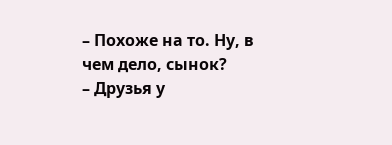– Похоже на то. Ну, в чем дело, сынок?
– Друзья у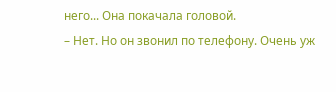него... Она покачала головой.
– Нет. Но он звонил по телефону. Очень уж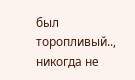был торопливый.., никогда не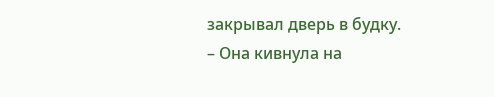закрывал дверь в будку.
– Она кивнула на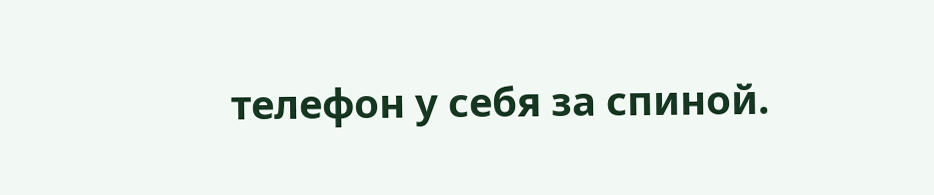телефон у себя за спиной.